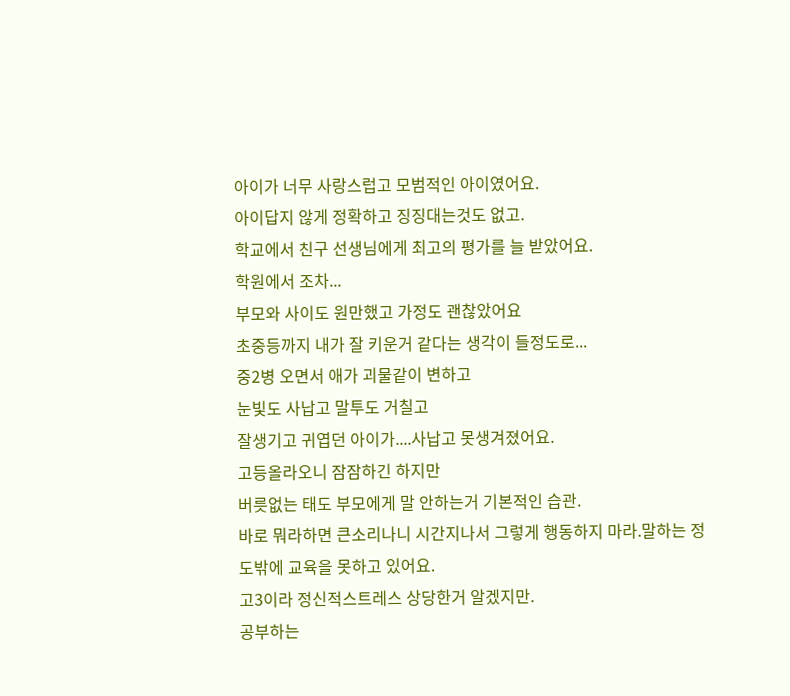아이가 너무 사랑스럽고 모범적인 아이였어요.
아이답지 않게 정확하고 징징대는것도 없고.
학교에서 친구 선생님에게 최고의 평가를 늘 받았어요.
학원에서 조차...
부모와 사이도 원만했고 가정도 괜찮았어요
초중등까지 내가 잘 키운거 같다는 생각이 들정도로...
중2병 오면서 애가 괴물같이 변하고
눈빛도 사납고 말투도 거칠고
잘생기고 귀엽던 아이가....사납고 못생겨졌어요.
고등올라오니 잠잠하긴 하지만
버릇없는 태도 부모에게 말 안하는거 기본적인 습관.
바로 뭐라하면 큰소리나니 시간지나서 그렇게 행동하지 마라.말하는 정도밖에 교육을 못하고 있어요.
고3이라 정신적스트레스 상당한거 알겠지만.
공부하는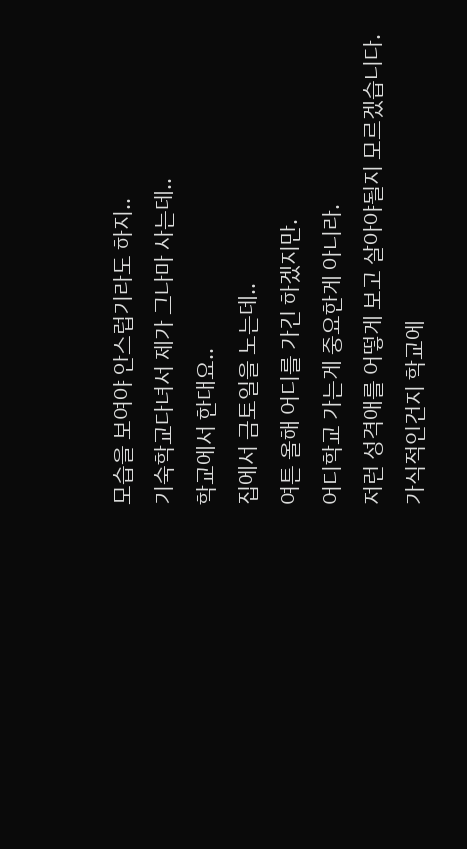모습을 보여야 안스럽기라도 하지..
기숙학교다녀서 제가 그나마 사는데..
학교에서 한대요..
집에서 금토일을 노는데..
여튼 올해 어디를 가긴 하겠지만.
어디학교 가는게 중요한게 아니라.
저런 성격애를 어떻게 보고 살아야될지 모르겠습니다.
가식적인건지 학교에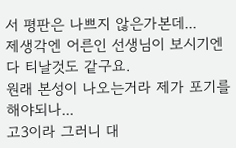서 평판은 나쁘지 않은가본데...
제생각엔 어른인 선생님이 보시기엔 다 티날것도 같구요.
원래 본성이 나오는거라 제가 포기를 해야되나...
고3이라 그러니 대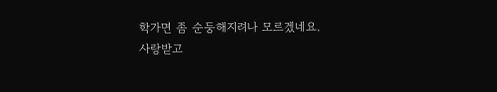학가면 좀 순둥해지려나 모르겠네요.
사랑받고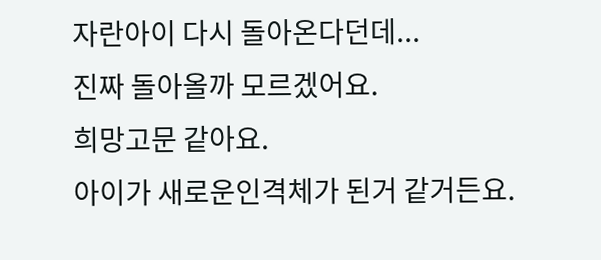자란아이 다시 돌아온다던데...
진짜 돌아올까 모르겠어요.
희망고문 같아요.
아이가 새로운인격체가 된거 같거든요.